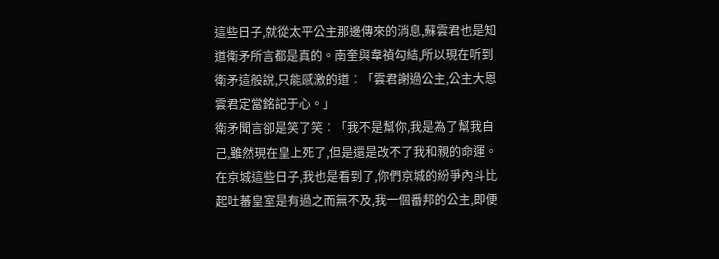這些日子,就從太平公主那邊傳來的消息,蘇雲君也是知道衛矛所言都是真的。南奎與韋禎勾結,所以現在听到衛矛這般說,只能感激的道︰「雲君謝過公主,公主大恩雲君定當銘記于心。」
衛矛聞言卻是笑了笑︰「我不是幫你,我是為了幫我自己,雖然現在皇上死了,但是還是改不了我和親的命運。在京城這些日子,我也是看到了,你們京城的紛爭內斗比起吐蕃皇室是有過之而無不及,我一個番邦的公主,即便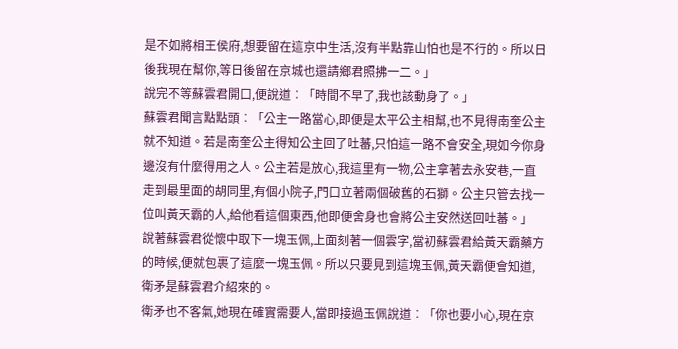是不如將相王侯府,想要留在這京中生活,沒有半點靠山怕也是不行的。所以日後我現在幫你,等日後留在京城也還請鄉君照拂一二。」
說完不等蘇雲君開口,便說道︰「時間不早了,我也該動身了。」
蘇雲君聞言點點頭︰「公主一路當心,即便是太平公主相幫,也不見得南奎公主就不知道。若是南奎公主得知公主回了吐蕃,只怕這一路不會安全,現如今你身邊沒有什麼得用之人。公主若是放心,我這里有一物,公主拿著去永安巷,一直走到最里面的胡同里,有個小院子,門口立著兩個破舊的石獅。公主只管去找一位叫黃天霸的人,給他看這個東西,他即便舍身也會將公主安然送回吐蕃。」
說著蘇雲君從懷中取下一塊玉佩,上面刻著一個雲字,當初蘇雲君給黃天霸藥方的時候,便就包裹了這麼一塊玉佩。所以只要見到這塊玉佩,黃天霸便會知道,衛矛是蘇雲君介紹來的。
衛矛也不客氣,她現在確實需要人,當即接過玉佩說道︰「你也要小心,現在京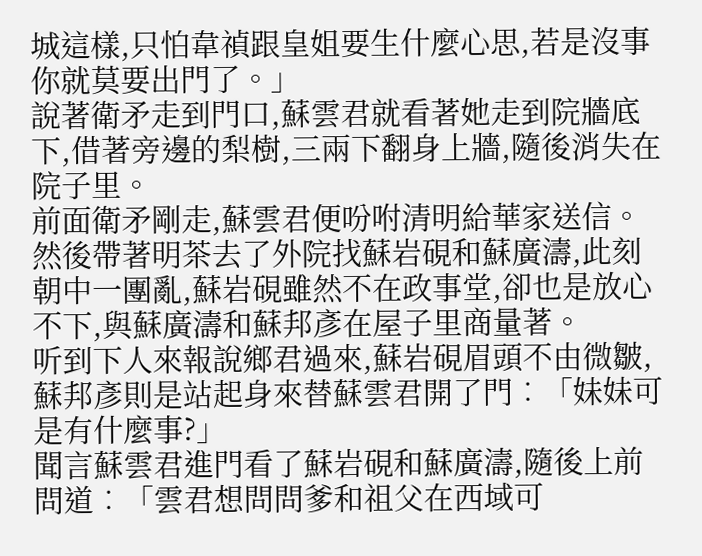城這樣,只怕韋禎跟皇姐要生什麼心思,若是沒事你就莫要出門了。」
說著衛矛走到門口,蘇雲君就看著她走到院牆底下,借著旁邊的梨樹,三兩下翻身上牆,隨後消失在院子里。
前面衛矛剛走,蘇雲君便吩咐清明給華家送信。
然後帶著明茶去了外院找蘇岩硯和蘇廣濤,此刻朝中一團亂,蘇岩硯雖然不在政事堂,卻也是放心不下,與蘇廣濤和蘇邦彥在屋子里商量著。
听到下人來報說鄉君過來,蘇岩硯眉頭不由微皺,蘇邦彥則是站起身來替蘇雲君開了門︰「妹妹可是有什麼事?」
聞言蘇雲君進門看了蘇岩硯和蘇廣濤,隨後上前問道︰「雲君想問問爹和祖父在西域可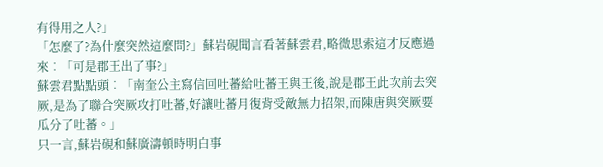有得用之人?」
「怎麼了?為什麼突然這麼問?」蘇岩硯聞言看著蘇雲君,略微思索這才反應過來︰「可是郡王出了事?」
蘇雲君點點頭︰「南奎公主寫信回吐蕃給吐蕃王與王後,說是郡王此次前去突厥,是為了聯合突厥攻打吐蕃,好讓吐蕃月復背受敵無力招架,而陳唐與突厥要瓜分了吐蕃。」
只一言,蘇岩硯和蘇廣濤頓時明白事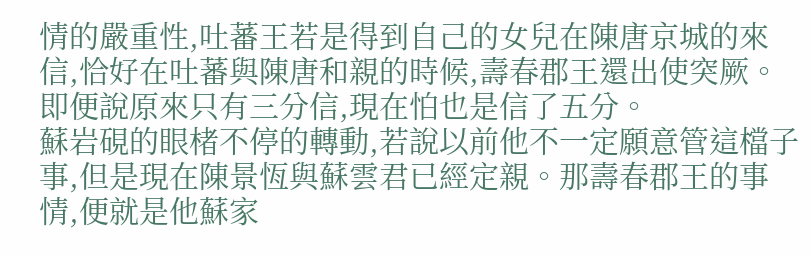情的嚴重性,吐蕃王若是得到自己的女兒在陳唐京城的來信,恰好在吐蕃與陳唐和親的時候,壽春郡王還出使突厥。即便說原來只有三分信,現在怕也是信了五分。
蘇岩硯的眼楮不停的轉動,若說以前他不一定願意管這檔子事,但是現在陳景恆與蘇雲君已經定親。那壽春郡王的事情,便就是他蘇家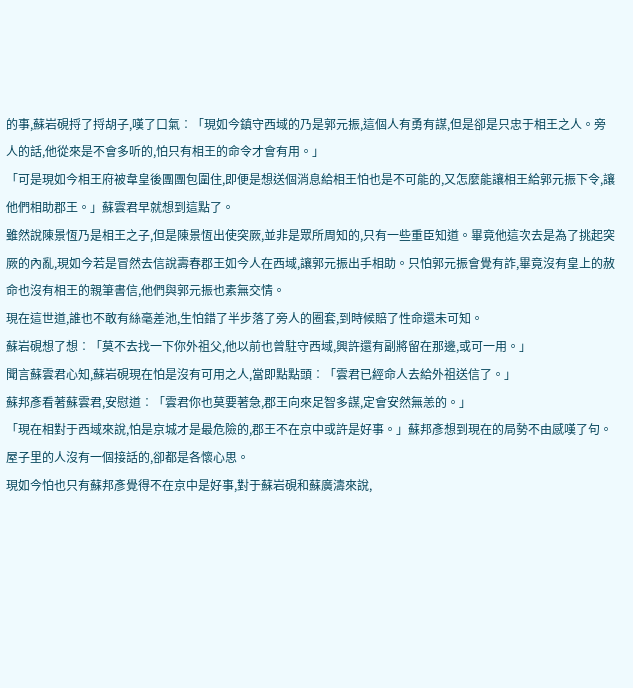的事,蘇岩硯捋了捋胡子,嘆了口氣︰「現如今鎮守西域的乃是郭元振,這個人有勇有謀,但是卻是只忠于相王之人。旁人的話,他從來是不會多听的,怕只有相王的命令才會有用。」
「可是現如今相王府被韋皇後團團包圍住,即便是想送個消息給相王怕也是不可能的,又怎麼能讓相王給郭元振下令,讓他們相助郡王。」蘇雲君早就想到這點了。
雖然說陳景恆乃是相王之子,但是陳景恆出使突厥,並非是眾所周知的,只有一些重臣知道。畢竟他這次去是為了挑起突厥的內亂,現如今若是冒然去信說壽春郡王如今人在西域,讓郭元振出手相助。只怕郭元振會覺有詐,畢竟沒有皇上的赦命也沒有相王的親筆書信,他們與郭元振也素無交情。
現在這世道,誰也不敢有絲毫差池,生怕錯了半步落了旁人的圈套,到時候賠了性命還未可知。
蘇岩硯想了想︰「莫不去找一下你外祖父,他以前也曾駐守西域,興許還有副將留在那邊,或可一用。」
聞言蘇雲君心知,蘇岩硯現在怕是沒有可用之人,當即點點頭︰「雲君已經命人去給外祖送信了。」
蘇邦彥看著蘇雲君,安慰道︰「雲君你也莫要著急,郡王向來足智多謀,定會安然無恙的。」
「現在相對于西域來說,怕是京城才是最危險的,郡王不在京中或許是好事。」蘇邦彥想到現在的局勢不由感嘆了句。
屋子里的人沒有一個接話的,卻都是各懷心思。
現如今怕也只有蘇邦彥覺得不在京中是好事,對于蘇岩硯和蘇廣濤來說,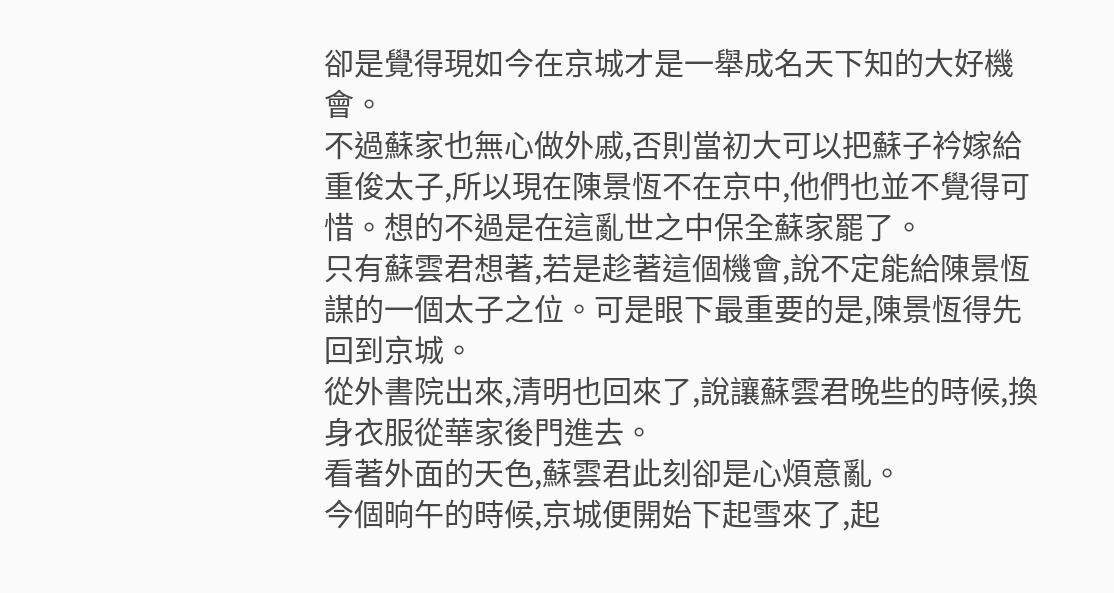卻是覺得現如今在京城才是一舉成名天下知的大好機會。
不過蘇家也無心做外戚,否則當初大可以把蘇子衿嫁給重俊太子,所以現在陳景恆不在京中,他們也並不覺得可惜。想的不過是在這亂世之中保全蘇家罷了。
只有蘇雲君想著,若是趁著這個機會,說不定能給陳景恆謀的一個太子之位。可是眼下最重要的是,陳景恆得先回到京城。
從外書院出來,清明也回來了,說讓蘇雲君晚些的時候,換身衣服從華家後門進去。
看著外面的天色,蘇雲君此刻卻是心煩意亂。
今個晌午的時候,京城便開始下起雪來了,起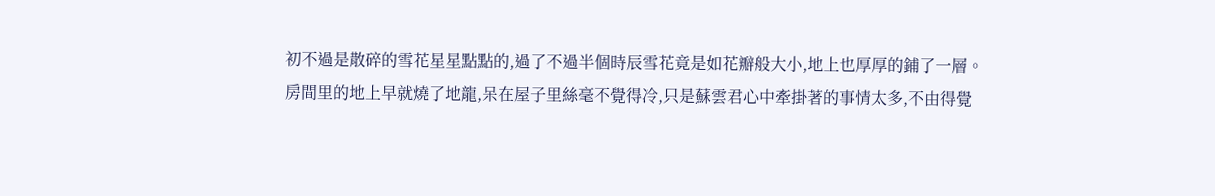初不過是散碎的雪花星星點點的,過了不過半個時辰雪花竟是如花瓣般大小,地上也厚厚的鋪了一層。
房間里的地上早就燒了地龍,呆在屋子里絲毫不覺得冷,只是蘇雲君心中牽掛著的事情太多,不由得覺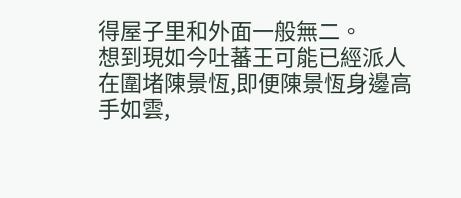得屋子里和外面一般無二。
想到現如今吐蕃王可能已經派人在圍堵陳景恆,即便陳景恆身邊高手如雲,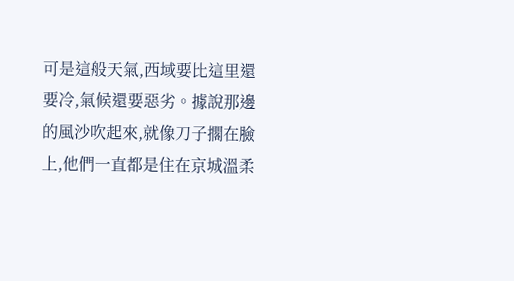可是這般天氣,西域要比這里還要冷,氣候還要惡劣。據說那邊的風沙吹起來,就像刀子擱在臉上,他們一直都是住在京城溫柔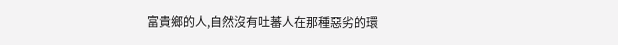富貴鄉的人,自然沒有吐蕃人在那種惡劣的環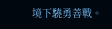境下驍勇善戰。